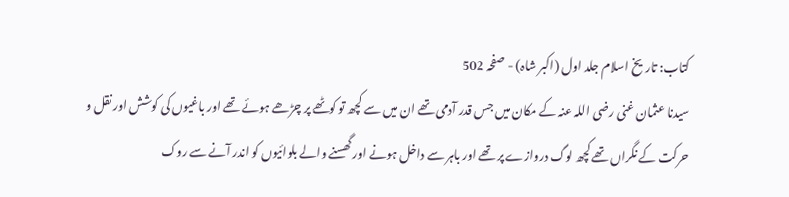کتاب: تاریخ اسلام جلد اول (اکبر شاہ) - صفحہ 502
سیدنا عثمان غنی رضی اللہ عنہ کے مکان میں جس قدر آدمی تھے ان میں سے کچھ تو کوٹھے پر چڑھے ہوئے تھے اور باغیوں کی کوشش اور نقل و حرکت کے نگراں تھے کچھ لوگ دروازے پر تھے اور باہر سے داخل ہونے اور گھسنے والے بلوائیوں کو اندر آنے سے روک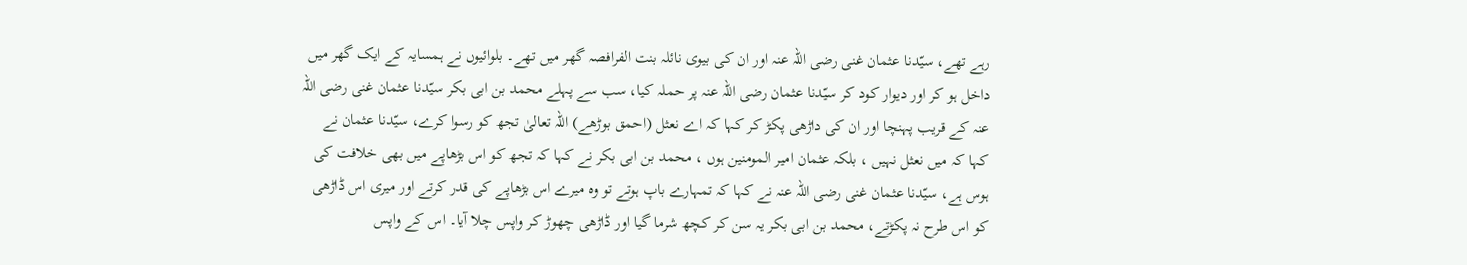رہے تھے، سیّدنا عثمان غنی رضی اللہ عنہ اور ان کی بیوی نائلہ بنت الفرافصہ گھر میں تھے۔ بلوائیوں نے ہمسایہ کے ایک گھر میں داخل ہو کر اور دیوار کود کر سیّدنا عثمان رضی اللہ عنہ پر حملہ کیا، سب سے پہلے محمد بن ابی بکر سیّدنا عثمان غنی رضی اللہ عنہ کے قریب پہنچا اور ان کی داڑھی پکڑ کر کہا کہ اے نعثل (احمق بوڑھے) اللہ تعالیٰ تجھ کو رسوا کرے، سیّدنا عثمان نے کہا کہ میں نعثل نہیں ، بلکہ عثمان امیر المومنین ہوں ، محمد بن ابی بکر نے کہا کہ تجھ کو اس بڑھاپے میں بھی خلافت کی ہوس ہے، سیّدنا عثمان غنی رضی اللہ عنہ نے کہا کہ تمہارے باپ ہوتے تو وہ میرے اس بڑھاپے کی قدر کرتے اور میری اس ڈاڑھی کو اس طرح نہ پکڑتے، محمد بن ابی بکر یہ سن کر کچھ شرما گیا اور ڈاڑھی چھوڑ کر واپس چلا آیا۔ اس کے واپس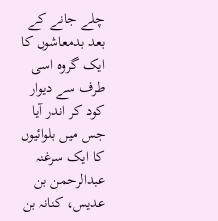چلے جانے کے بعد بدمعاشوں کا ایک گروہ اسی طرف سے دیوار کود کر اندر آیا جس میں بلوائیوں کا ایک سرغنہ عبدالرحمن بن عدیس، کنانہ بن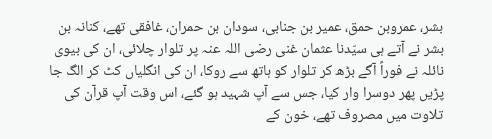بشر، عمروبن حمق، عمیر بن جنابی، سودان بن حمران، غافقی تھے، کنانہ بن بشر نے آتے ہی سیّدنا عثمان غنی رضی اللہ عنہ پر تلوار چلائی، ان کی بیوی نائلہ نے فوراً آگے بڑھ کر تلوار کو ہاتھ سے روکا، ان کی انگلیاں کٹ کر الگ جا پڑیں پھر دوسرا وار کیا، جس سے آپ شہید ہو گئے، اس وقت آپ قرآن کی تلاوت میں مصروف تھے، خون کے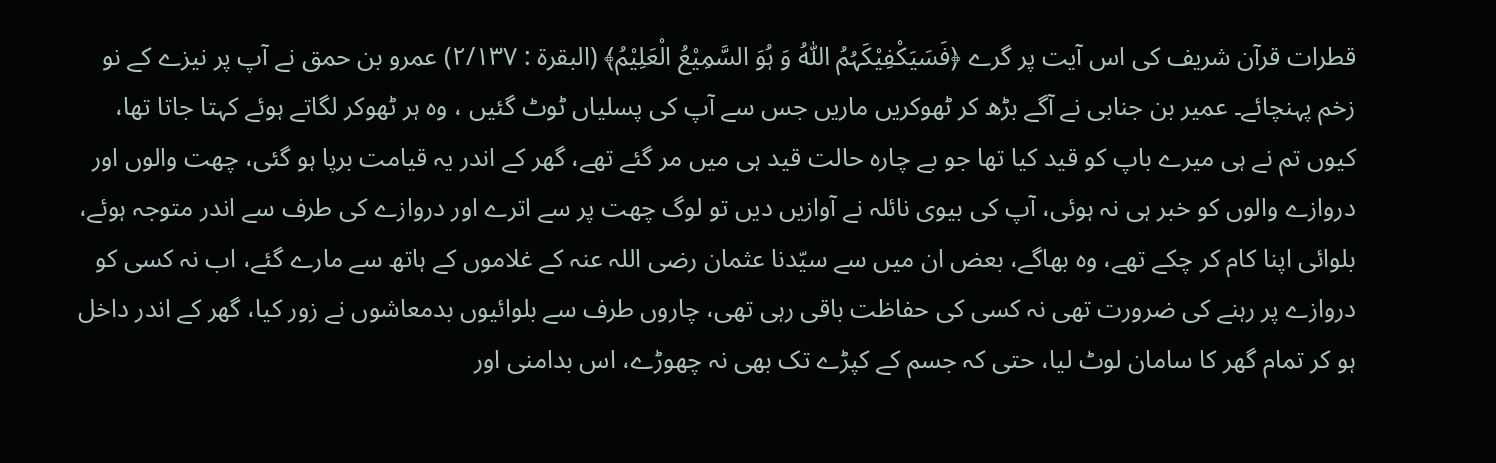قطرات قرآن شریف کی اس آیت پر گرے ﴿فَسَیَکْفِیْکَہُمُ اللّٰہُ وَ ہُوَ السَّمِیْعُ الْعَلِیْمُ﴾ (البقرۃ : ۲/۱۳۷) عمرو بن حمق نے آپ پر نیزے کے نو زخم پہنچائے۔ عمیر بن جنابی نے آگے بڑھ کر ٹھوکریں ماریں جس سے آپ کی پسلیاں ٹوٹ گئیں ، وہ ہر ٹھوکر لگاتے ہوئے کہتا جاتا تھا، کیوں تم نے ہی میرے باپ کو قید کیا تھا جو بے چارہ حالت قید ہی میں مر گئے تھے، گھر کے اندر یہ قیامت برپا ہو گئی، چھت والوں اور دروازے والوں کو خبر ہی نہ ہوئی، آپ کی بیوی نائلہ نے آوازیں دیں تو لوگ چھت پر سے اترے اور دروازے کی طرف سے اندر متوجہ ہوئے، بلوائی اپنا کام کر چکے تھے، وہ بھاگے، بعض ان میں سے سیّدنا عثمان رضی اللہ عنہ کے غلاموں کے ہاتھ سے مارے گئے، اب نہ کسی کو دروازے پر رہنے کی ضرورت تھی نہ کسی کی حفاظت باقی رہی تھی، چاروں طرف سے بلوائیوں بدمعاشوں نے زور کیا، گھر کے اندر داخل ہو کر تمام گھر کا سامان لوٹ لیا، حتی کہ جسم کے کپڑے تک بھی نہ چھوڑے، اس بدامنی اور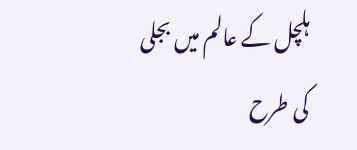ہلچل کے عالم میں بجلی کی طرح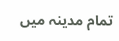تمام مدینہ میں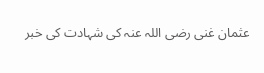عثمان غنی رضی اللہ عنہ کی شہادت کی خبر